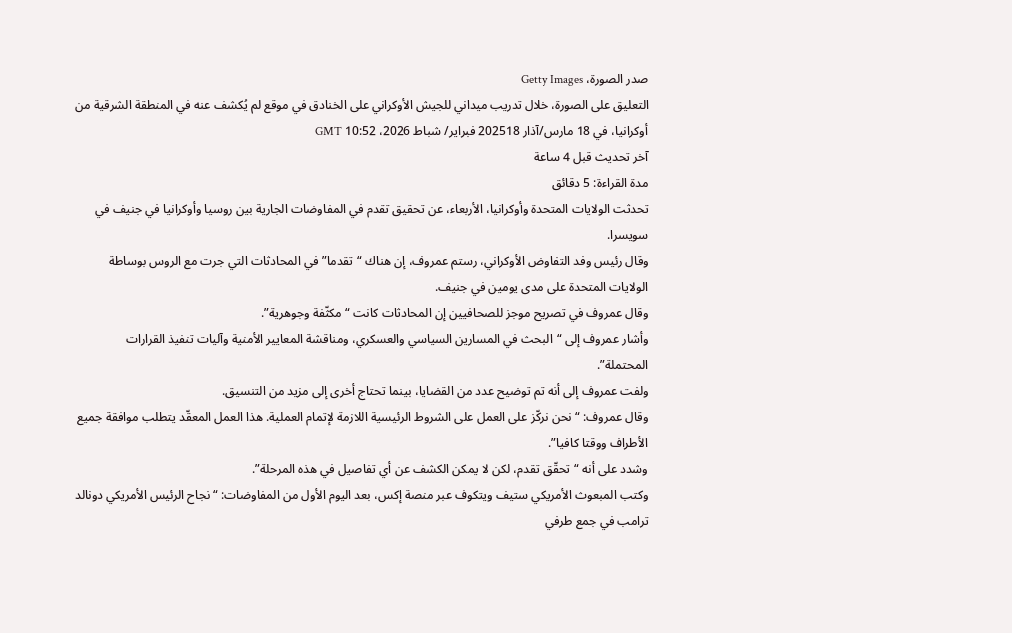صدر الصورة، Getty Images
التعليق على الصورة، خلال تدريب ميداني للجيش الأوكراني على الخنادق في موقع لم يُكشف عنه في المنطقة الشرقية من أوكرانيا، في 18 مارس/آذار 202518 فبراير/ شباط 2026، 10:52 GMT
آخر تحديث قبل 4 ساعة
مدة القراءة: 5 دقائق
تحدثت الولايات المتحدة وأوكرانيا، الأربعاء، عن تحقيق تقدم في المفاوضات الجارية بين روسيا وأوكرانيا في جنيف في سويسرا.
وقال رئيس وفد التفاوض الأوكراني، رستم عمروف، إن هناك “تقدما” في المحادثات التي جرت مع الروس بوساطة الولايات المتحدة على مدى يومين في جنيف.
وقال عمروف في تصريح موجز للصحافيين إن المحادثات كانت “مكثّفة وجوهرية”.
وأشار عمروف إلى “البحث في المسارين السياسي والعسكري، ومناقشة المعايير الأمنية وآليات تنفيذ القرارات المحتملة”.
ولفت عمروف إلى أنه تم توضيح عدد من القضايا، بينما تحتاج أخرى إلى مزيد من التنسيق.
وقال عمروف: “نحن نركّز على العمل على الشروط الرئيسية اللازمة لإتمام العملية. هذا العمل المعقّد يتطلب موافقة جميع الأطراف ووقتا كافيا”.
وشدد على أنه “تحقّق تقدم، لكن لا يمكن الكشف عن أي تفاصيل في هذه المرحلة”.
وكتب المبعوث الأمريكي ستيف ويتكوف عبر منصة إكس، بعد اليوم الأول من المفاوضات: “نجاح الرئيس الأمريكي دونالد ترامب في جمع طرفي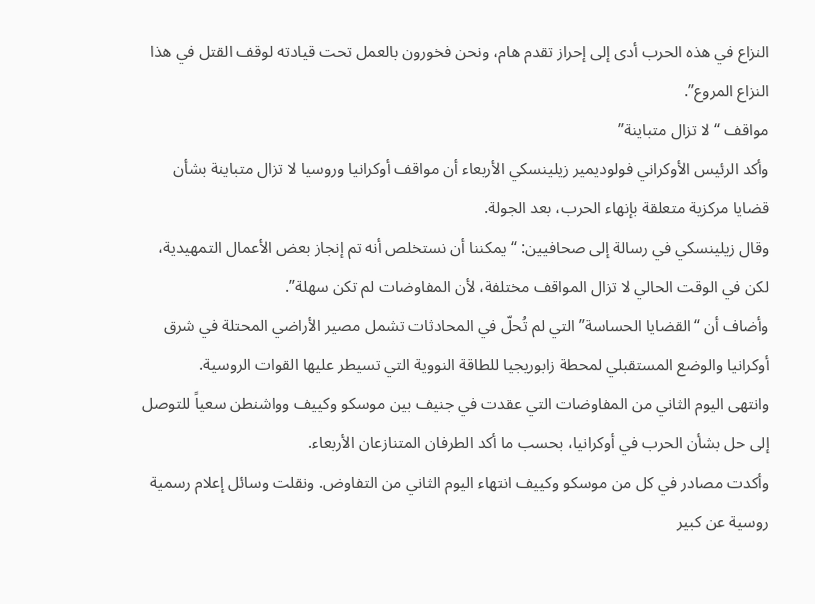النزاع في هذه الحرب أدى إلى إحراز تقدم هام، ونحن فخورون بالعمل تحت قيادته لوقف القتل في هذا النزاع المروع”.
مواقف “لا تزال متباينة”
وأكد الرئيس الأوكراني فولوديمير زيلينسكي الأربعاء أن مواقف أوكرانيا وروسيا لا تزال متباينة بشأن قضايا مركزية متعلقة بإنهاء الحرب، بعد الجولة.
وقال زيلينسكي في رسالة إلى صحافيين: “يمكننا أن نستخلص أنه تم إنجاز بعض الأعمال التمهيدية، لكن في الوقت الحالي لا تزال المواقف مختلفة، لأن المفاوضات لم تكن سهلة”.
وأضاف أن “القضايا الحساسة” التي لم تُحلّ في المحادثات تشمل مصير الأراضي المحتلة في شرق أوكرانيا والوضع المستقبلي لمحطة زابوريجيا للطاقة النووية التي تسيطر عليها القوات الروسية.
وانتهى اليوم الثاني من المفاوضات التي عقدت في جنيف بين موسكو وكييف وواشنطن سعياً للتوصل إلى حل بشأن الحرب في أوكرانيا، بحسب ما أكد الطرفان المتنازعان الأربعاء.
وأكدت مصادر في كل من موسكو وكييف انتهاء اليوم الثاني من التفاوض. ونقلت وسائل إعلام رسمية روسية عن كبير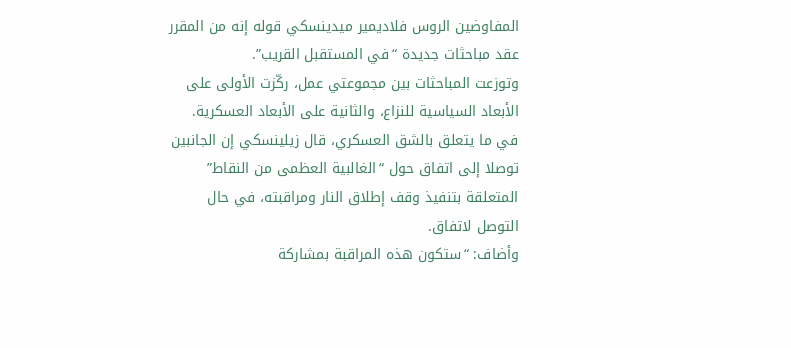المفاوضين الروس فلاديمير ميدينسكي قوله إنه من المقرر عقد مباحثات جديدة “في المستقبل القريب”.
وتوزعت المباحثات بين مجموعتي عمل، ركّزت الأولى على الأبعاد السياسية للنزاع، والثانية على الأبعاد العسكرية.
في ما يتعلق بالشق العسكري، قال زيلينسكي إن الجانبين توصلا إلى اتفاق حول “الغالبية العظمى من النقاط” المتعلقة بتنفيذ وقف إطلاق النار ومراقبته، في حال التوصل لاتفاق.
وأضاف: “ستكون هذه المراقبة بمشاركة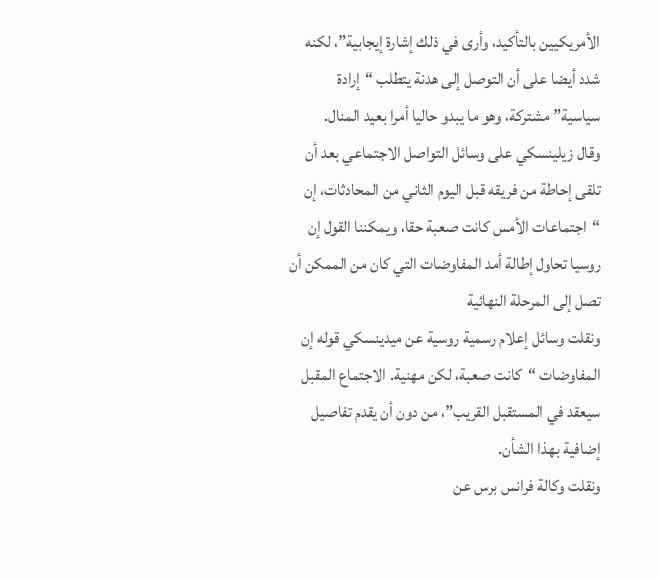الأمريكيين بالتأكيد، وأرى في ذلك إشارة إيجابية”، لكنه شدد أيضا على أن التوصل إلى هدنة يتطلب “إرادة سياسية” مشتركة، وهو ما يبدو حاليا أمرا بعيد المنال.
وقال زيلينسكي على وسائل التواصل الاجتماعي بعد أن تلقى إحاطة من فريقه قبل اليوم الثاني من المحادثات، إن “اجتماعات الأمس كانت صعبة حقا، ويمكننا القول إن روسيا تحاول إطالة أمد المفاوضات التي كان من الممكن أن تصل إلى المرحلة النهائية
ونقلت وسائل إعلام رسمية روسية عن ميدينسكي قوله إن المفاوضات “كانت صعبة، لكن مهنية. الاجتماع المقبل سيعقد في المستقبل القريب”، من دون أن يقدم تفاصيل إضافية بهذا الشأن.
ونقلت وكالة فرانس برس عن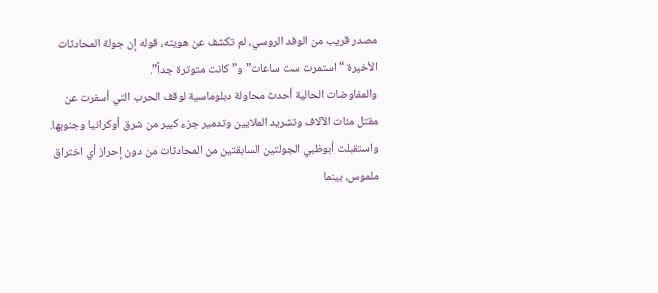مصدر قريب من الوفد الروسي، لم تكشف عن هويته، قوله إن جولة المحادثات الأخيرة “استمرت ست ساعات” و”كانت متوترة جداً”.
والمفاوضات الحالية أحدث محاولة دبلوماسية لوقف الحرب التي أسفرت عن مقتل مئات الآلاف وتشريد الملايين وتدمير جزء كبير من شرق أوكرانيا وجنوبها.
واستقبلت أبوظبي الجولتين السابقتين من المحادثات من دون إحراز أي اختراق ملموس، بينما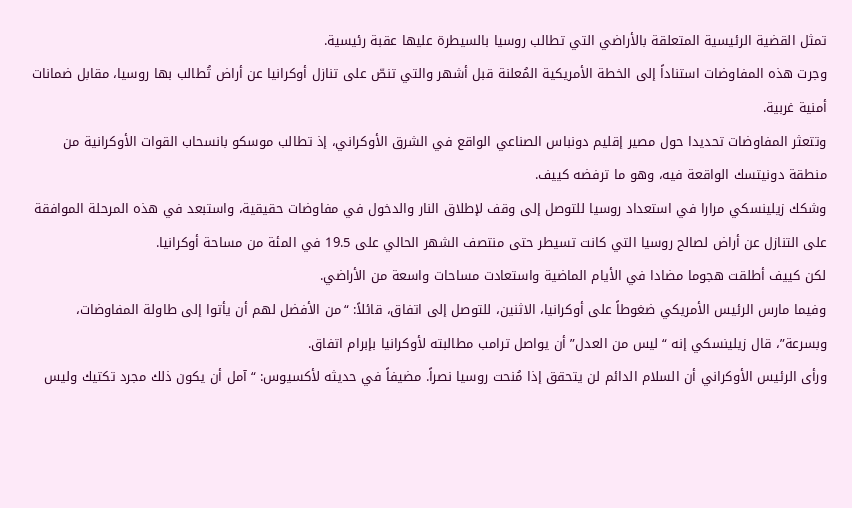تمثل القضية الرئيسية المتعلقة بالأراضي التي تطالب روسيا بالسيطرة عليها عقبة رئيسية.
وجرت هذه المفاوضات استناداً إلى الخطة الأمريكية المُعلنة قبل أشهر والتي تنصّ على تنازل أوكرانيا عن أراض تُطالب بها روسيا، مقابل ضمانات أمنية غربية.
وتتعثر المفاوضات تحديدا حول مصير إقليم دونباس الصناعي الواقع في الشرق الأوكراني، إذ تطالب موسكو بانسحاب القوات الأوكرانية من منطقة دونيتسك الواقعة فيه، وهو ما ترفضه كييف.
وشكك زيلينسكي مرارا في استعداد روسيا للتوصل إلى وقف لإطلاق النار والدخول في مفاوضات حقيقية، واستبعد في هذه المرحلة الموافقة على التنازل عن أراض لصالح روسيا التي كانت تسيطر حتى منتصف الشهر الحالي على 19.5 في المئة من مساحة أوكرانيا.
لكن كييف أطلقت هجوما مضادا في الأيام الماضية واستعادت مساحات واسعة من الأراضي.
وفيما مارس الرئيس الأمريكي ضغوطاً على أوكرانيا، الاثنين، للتوصل إلى اتفاق، قائلاً: “من الأفضل لهم أن يأتوا إلى طاولة المفاوضات، وبسرعة”، قال زيلينسكي إنه “ليس من العدل” أن يواصل ترامب مطالبته لأوكرانيا بإبرام اتفاق.
ورأى الرئيس الأوكراني أن السلام الدائم لن يتحقق إذا مُنحت روسيا نصراً. مضيفاً في حديثه لأكسيوس: “آمل أن يكون ذلك مجرد تكتيك وليس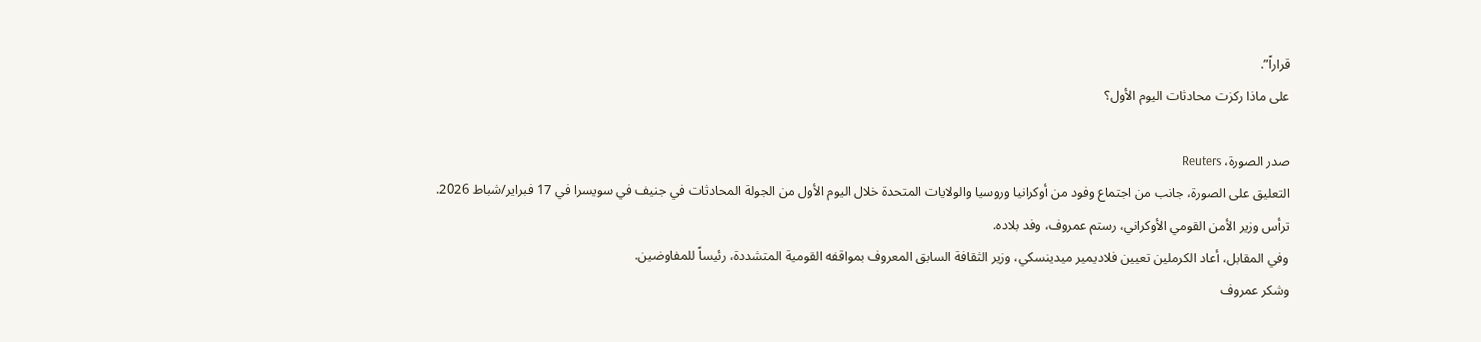قراراً”.
على ماذا ركزت محادثات اليوم الأول؟

صدر الصورة، Reuters
التعليق على الصورة، جانب من اجتماع وفود من أوكرانيا وروسيا والولايات المتحدة خلال اليوم الأول من الجولة المحادثات في جنيف في سويسرا في 17 فبراير/شباط 2026.
ترأس وزير الأمن القومي الأوكراني، رستم عمروف، وفد بلاده.
وفي المقابل، أعاد الكرملين تعيين فلاديمير ميدينسكي، وزير الثقافة السابق المعروف بمواقفه القومية المتشددة، رئيساً للمفاوضين.
وشكر عمروف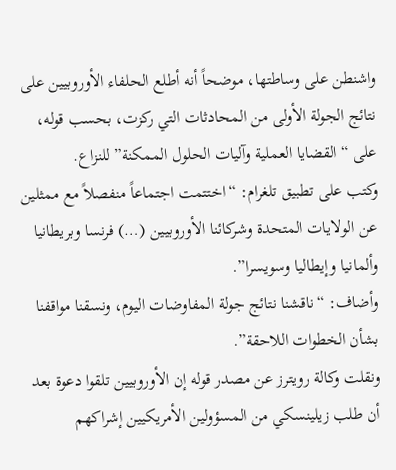واشنطن على وساطتها، موضحاً أنه أطلع الحلفاء الأوروبيين على نتائج الجولة الأولى من المحادثات التي ركزت، بحسب قوله، على “القضايا العملية وآليات الحلول الممكنة” للنزاع.
وكتب على تطبيق تلغرام: “اختتمت اجتماعاً منفصلاً مع ممثلين عن الولايات المتحدة وشركائنا الأوروبيين (…) فرنسا وبريطانيا وألمانيا وإيطاليا وسويسرا”.
وأضاف: “ناقشنا نتائج جولة المفاوضات اليوم، ونسقنا مواقفنا بشأن الخطوات اللاحقة”.
ونقلت وكالة رويترز عن مصدر قوله إن الأوروبيين تلقوا دعوة بعد أن طلب زيلينسكي من المسؤولين الأمريكيين إشراكهم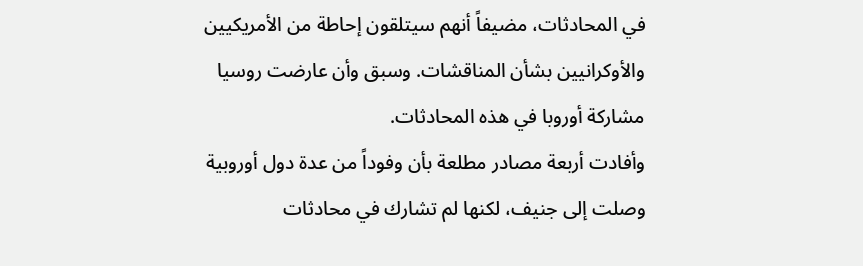في المحادثات، مضيفاً أنهم سيتلقون إحاطة من الأمريكيين والأوكرانيين بشأن المناقشات. وسبق وأن عارضت روسيا مشاركة أوروبا في هذه المحادثات.
وأفادت أربعة مصادر مطلعة بأن وفوداً من عدة دول أوروبية وصلت إلى جنيف، لكنها لم تشارك في محادثات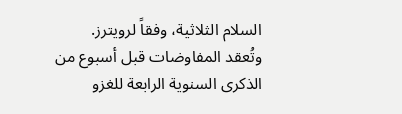السلام الثلاثية، وفقاً لرويترز.
وتُعقد المفاوضات قبل أسبوع من الذكرى السنوية الرابعة للغزو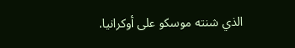الذي شنته موسكو على أوكرانيا.